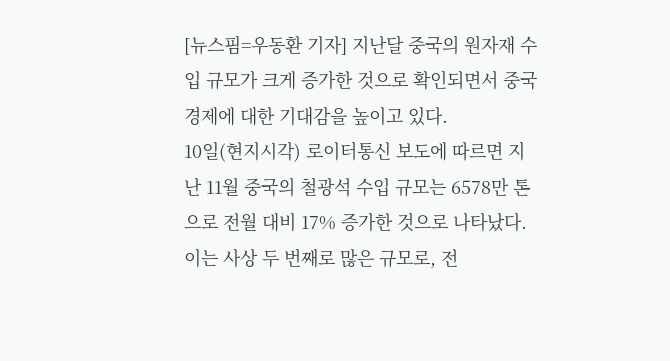[뉴스핌=우동환 기자] 지난달 중국의 원자재 수입 규모가 크게 증가한 것으로 확인되면서 중국 경제에 대한 기대감을 높이고 있다.
10일(현지시각) 로이터통신 보도에 따르면 지난 11월 중국의 철광석 수입 규모는 6578만 톤으로 전월 대비 17% 증가한 것으로 나타났다.
이는 사상 두 번째로 많은 규모로, 전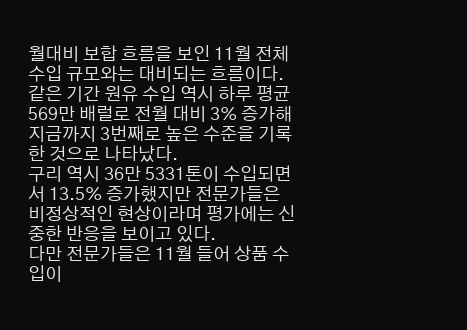월대비 보합 흐름을 보인 11월 전체 수입 규모와는 대비되는 흐름이다.
같은 기간 원유 수입 역시 하루 평균 569만 배럴로 전월 대비 3% 증가해 지금까지 3번째로 높은 수준을 기록한 것으로 나타났다.
구리 역시 36만 5331톤이 수입되면서 13.5% 증가했지만 전문가들은 비정상적인 현상이라며 평가에는 신중한 반응을 보이고 있다.
다만 전문가들은 11월 들어 상품 수입이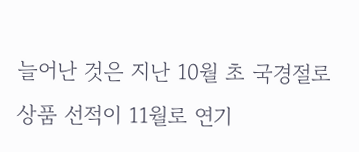늘어난 것은 지난 10월 초 국경절로 상품 선적이 11월로 연기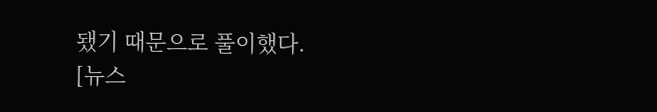됐기 때문으로 풀이했다.
[뉴스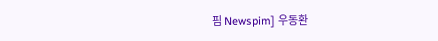핌 Newspim] 우동환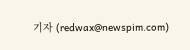기자 (redwax@newspim.com)